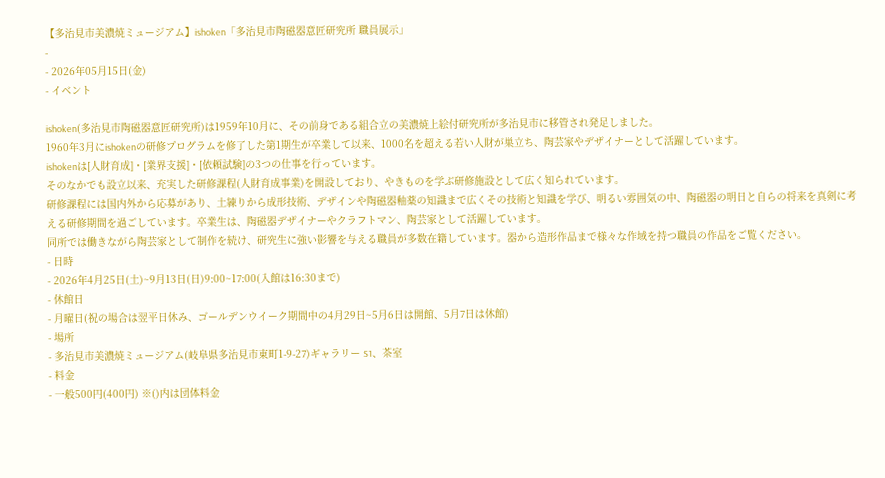【多治見市美濃焼ミュージアム】ishoken「多治見市陶磁器意匠研究所 職員展示」
-
- 2026年05月15日(金)
- イベント

ishoken(多治見市陶磁器意匠研究所)は1959年10月に、その前身である組合立の美濃焼上絵付研究所が多治見市に移管され発足しました。
1960年3月にishokenの研修プログラムを修了した第1期生が卒業して以来、1000名を超える若い人財が巣立ち、陶芸家やデザイナーとして活躍しています。
ishokenは[人財育成]・[業界支援]・[依頼試験]の3つの仕事を行っています。
そのなかでも設立以来、充実した研修課程(人財育成事業)を開設しており、やきものを学ぶ研修施設として広く知られています。
研修課程には国内外から応募があり、土練りから成形技術、デザインや陶磁器釉薬の知識まで広くその技術と知識を学び、明るい雰囲気の中、陶磁器の明日と自らの将来を真剣に考える研修期間を過ごしています。卒業生は、陶磁器デザイナーやクラフトマン、陶芸家として活躍しています。
同所では働きながら陶芸家として制作を続け、研究生に強い影響を与える職員が多数在籍しています。器から造形作品まで様々な作域を持つ職員の作品をご覧ください。
- 日時
- 2026年4月25日(土)~9月13日(日)9:00~17:00(入館は16:30まで)
- 休館日
- 月曜日(祝の場合は翌平日休み、ゴールデンウイーク期間中の4月29日~5月6日は開館、5月7日は休館)
- 場所
- 多治見市美濃焼ミュージアム(岐阜県多治見市東町1-9-27)ギャラリー S1、茶室
- 料金
- 一般500円(400円) ※()内は団体料金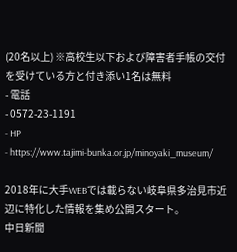(20名以上) ※高校生以下および障害者手帳の交付を受けている方と付き添い1名は無料
- 電話
- 0572-23-1191
- HP
- https://www.tajimi-bunka.or.jp/minoyaki_museum/

2018年に大手WEBでは載らない岐阜県多治見市近辺に特化した情報を集め公開スタート。
中日新聞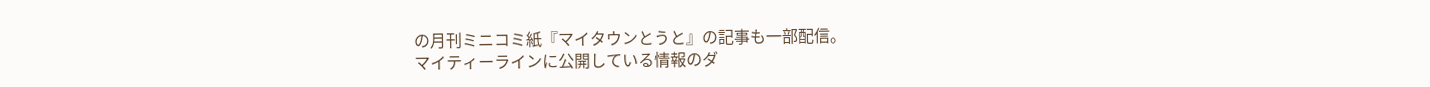の月刊ミニコミ紙『マイタウンとうと』の記事も一部配信。
マイティーラインに公開している情報のダ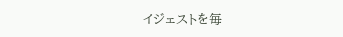イジェストを毎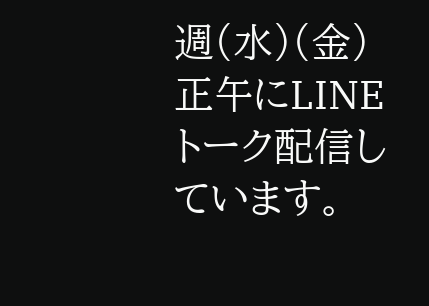週(水)(金)正午にLINEトーク配信しています。